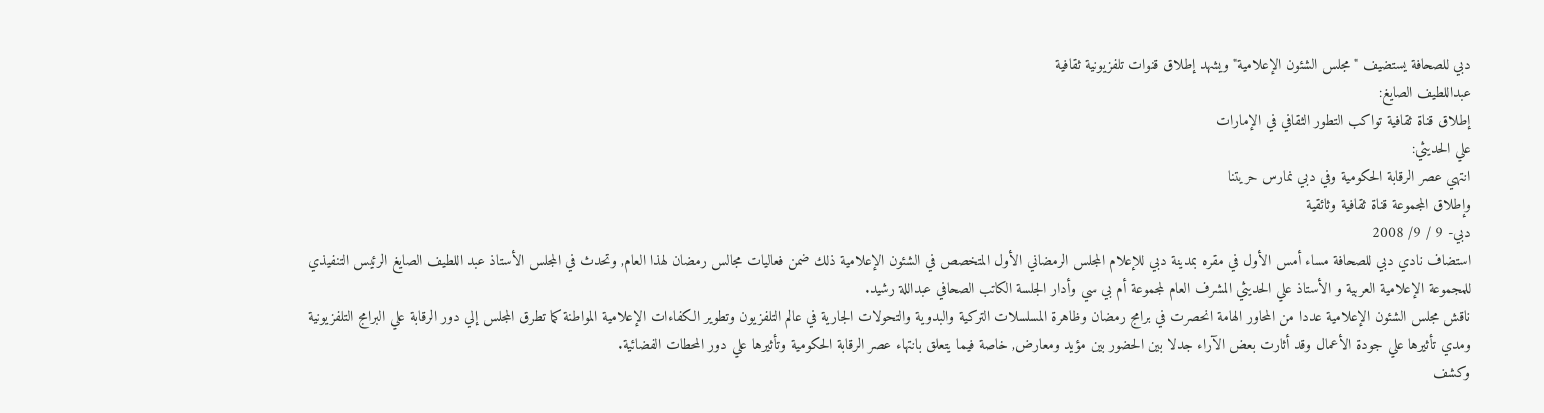دبي للصحافة يستضيف "مجلس الشئون الإعلامية" ويشهد إطلاق قنوات تلفزيونية ثقافية
عبداللطيف الصايغ:
إطلاق قناة ثقافية تواكب التطور الثقافي في الإمارات
علي الحديثي:
انتهي عصر الرقابة الحكومية وفي دبي نمارس حريتنا
وإطلاق المجموعة قناة ثقافية وثائقية
دبي- 9 / 9/ 2008
استضاف نادي دبي للصحافة مساء أمس الأول في مقره بمدينة دبي للإعلام المجلس الرمضاني الأول المتخصص في الشئون الإعلامية ذلك ضمن فعاليات مجالس رمضان لهذا العام, وتحدث في المجلس الأستاذ عبد اللطيف الصايغ الرئيس التنفيذي للمجموعة الإعلامية العربية و الأستاذ علي الحديثي المشرف العام لمجموعة أم بي سي وأدار الجلسة الكاتب الصحافي عبداللة رشيد.
ناقش مجلس الشئون الإعلامية عددا من المحاور الهامة انحصرت في برامج رمضان وظاهرة المسلسلات التركية والبدوية والتحولات الجارية في عالم التلفزيون وتطوير الكفاءات الإعلامية المواطنة كما تطرق المجلس إلي دور الرقابة علي البرامج التلفزيونية ومدي تأثيرها علي جودة الأعمال وقد أثارت بعض الآراء جدلا بين الحضور بين مؤيد ومعارض, خاصة فيما يتعلق بانتهاء عصر الرقابة الحكومية وتأثيرها علي دور المحطات الفضائية.
وكشف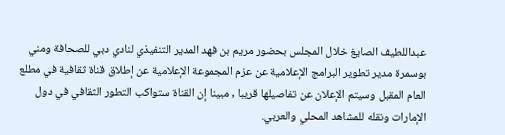عبداللطيف الصايغ خلال المجلس بحضور مريم بن فهد المدير التنفيذي لنادي دبي للصحافة ومني بوسمرة مدير تطوير البرامج الإعلامية عن عزم المجموعة الإعلامية عن إطلاق قناة ثقافية في مطلع العام المقبل وسيتم الإعلان عن تفاصيلها قريبا , مبينا إن القناة ستواكب التطور الثقافي في دول الإمارات ونقله للمشاهد المحلي والعربي.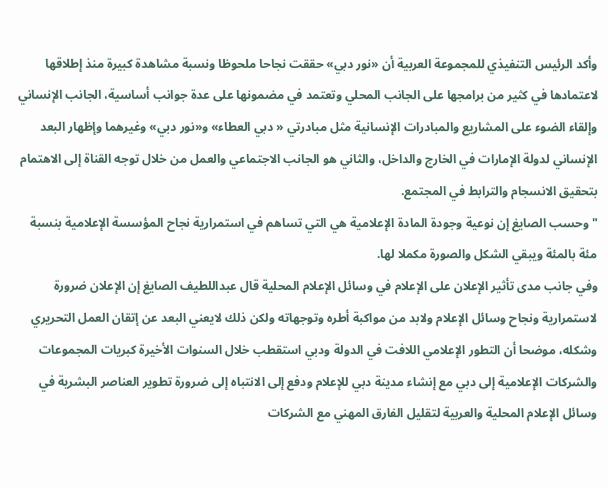وأكد الرئيس التنفيذي للمجموعة العربية أن «نور دبي» حققت نجاحا ملحوظا ونسبة مشاهدة كبيرة منذ إطلاقها لاعتمادها في كثير من برامجها على الجانب المحلي وتعتمد في مضمونها على عدة جوانب أساسية، الجانب الإنساني وإلقاء الضوء على المشاريع والمبادرات الإنسانية مثل مبادرتي « دبي العطاء» و«نور دبي» وغيرهما وإظهار البعد الإنساني لدولة الإمارات في الخارج والداخل، والثاني هو الجانب الاجتماعي والعمل من خلال توجه القناة إلى الاهتمام بتحقيق الانسجام والترابط في المجتمع.
"وحسب الصايغ إن نوعية وجودة المادة الإعلامية هي التي تساهم في استمرارية نجاح المؤسسة الإعلامية بنسبة مئة بالمئة ويبقي الشكل والصورة مكملا لها.
وفي جانب مدى تأثير الإعلان على الإعلام في وسائل الإعلام المحلية قال عبداللطيف الصايغ إن الإعلان ضرورة لاستمرارية ونجاح وسائل الإعلام ولابد من مواكبة أطره وتوجهاته ولكن ذلك لايعني البعد عن إتقان العمل التحريري وشكله، موضحا أن التطور الإعلامي اللافت في الدولة ودبي استقطب خلال السنوات الأخيرة كبريات المجموعات والشركات الإعلامية إلى دبي مع إنشاء مدينة دبي للإعلام ودفع إلى الانتباه إلى ضرورة تطوير العناصر البشرية في وسائل الإعلام المحلية والعربية لتقليل الفارق المهني مع الشركات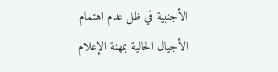الأجنبية في ظل عدم اهتمام الأجيال الحالية بمهنة الإعلام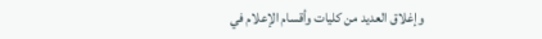وإغلاق العديد من كليات وأقسام الإعلام في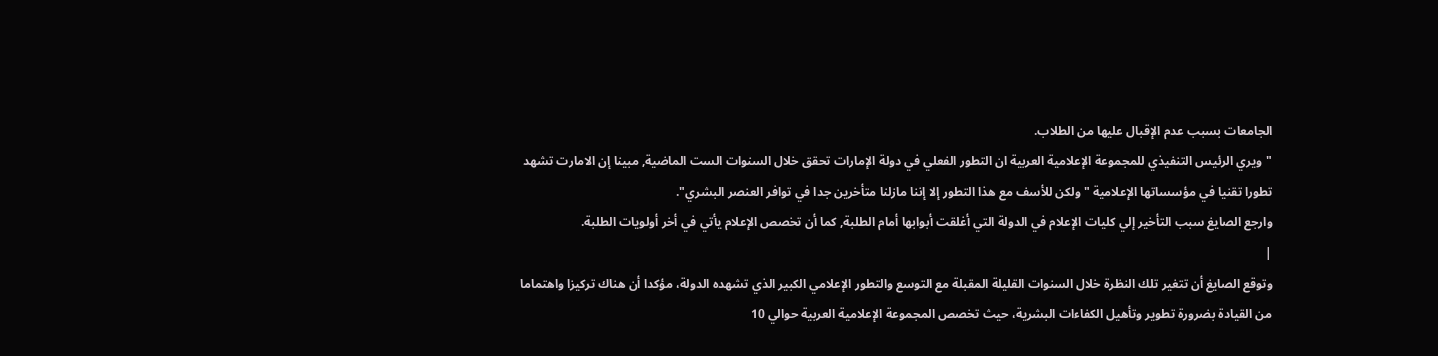الجامعات بسبب عدم الإقبال عليها من الطلاب.
"ويري الرئيس التنفيذي للمجموعة الإعلامية العربية ان التطور الفعلي في دولة الإمارات تحقق خلال السنوات الست الماضية, مبينا إن الامارت تشهد تطورا تقنيا في مؤسساتها الإعلامية "ولكن للأسف مع هذا التطور إلا إننا مازلنا متأخرين جدا في توافر العنصر البشري".
وارجع الصايغ سبب التأخير إلي كليات الإعلام في الدولة التي أغلقت أبوابها أمام الطلبة, كما أن تخصص الإعلام يأتي في أخر أولويات الطلبة.
|
وتوقع الصايغ أن تتغير تلك النظرة خلال السنوات القليلة المقبلة مع التوسع والتطور الإعلامي الكبير الذي تشهده الدولة، مؤكدا أن هناك تركيزا واهتماما من القيادة بضرورة تطوير وتأهيل الكفاءات البشرية، حيث تخصص المجموعة الإعلامية العربية حوالي 10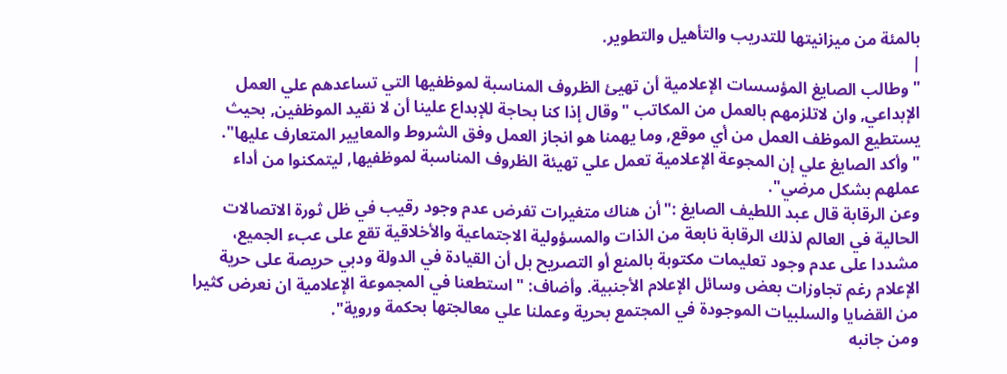بالمئة من ميزانيتها للتدريب والتأهيل والتطوير.
|
"وطالب الصايغ المؤسسات الإعلامية أن تهيئ الظروف المناسبة لموظفيها التي تساعدهم علي العمل الإبداعي, وان لاتلزمهم بالعمل من المكاتب "وقال إذا كنا بحاجة للإبداع علينا أن لا نقيد الموظفين, بحيث يستطيع الموظف العمل من أي موقع, وما يهمنا هو انجاز العمل وفق الشروط والمعايير المتعارف عليها".
"وأكد الصايغ علي إن المجوعة الإعلامية تعمل علي تهيئة الظروف المناسبة لموظفيها, ليتمكنوا من أداء عملهم بشكل مرضي".
وعن الرقابة قال عبد اللطيف الصايغ :"أن هناك متغيرات تفرض عدم وجود رقيب في ظل ثورة الاتصالات الحالية في العالم لذلك الرقابة نابعة من الذات والمسؤولية الاجتماعية والأخلاقية تقع على عبء الجميع، مشددا على عدم وجود تعليمات مكتوبة بالمنع أو التصريح بل أن القيادة في الدولة ودبي حريصة على حرية الإعلام رغم تجاوزات بعض وسائل الإعلام الأجنبية. وأضاف: " استطعنا في المجموعة الإعلامية ان نعرض كثيرا من القضايا والسلبيات الموجودة في المجتمع بحرية وعملنا علي معالجتها بحكمة وروية".
ومن جانبه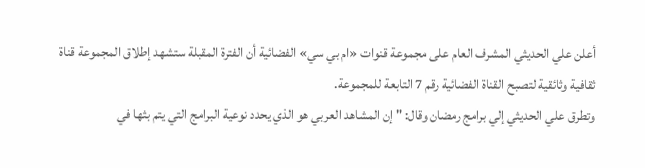أعلن علي الحديثي المشرف العام على مجموعة قنوات «ام بي سي» الفضائية أن الفترة المقبلة ستشهد إطلاق المجموعة قناة ثقافية وثائقية لتصبح القناة الفضائية رقم 7 التابعة للمجموعة.
وتطرق علي الحديثي إلي برامج رمضان وقال: " إن المشاهد العربي هو الذي يحدد نوعية البرامج التي يتم بثها في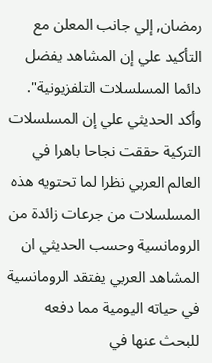رمضان, إلي جانب المعلن مع التأكيد علي إن المشاهد يفضل دائما المسلسلات التلفزيونية".
وأكد الحديثي علي إن المسلسلات التركية حققت نجاحا باهرا في العالم العربي نظرا لما تحتويه هذه المسلسلات من جرعات زائدة من الرومانسية وحسب الحديثي ان المشاهد العربي يفتقد الرومانسية في حياته اليومية مما دفعه للبحث عنها في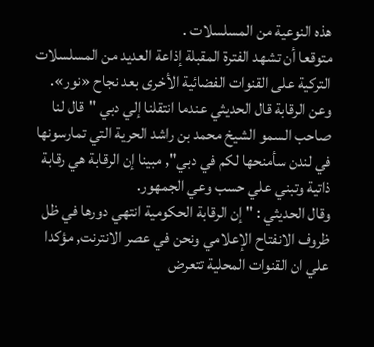هذه النوعية من المسلسلات .
متوقعا أن تشهد الفترة المقبلة إذاعة العديد من المسلسلات التركية على القنوات الفضائية الأخرى بعد نجاح «نور».
وعن الرقابة قال الحديثي عندما انتقلنا إلي دبي "قال لنا صاحب السمو الشيخ محمد بن راشد الحرية التي تمارسونها في لندن سأمنحها لكم في دبي", مبينا إن الرقابة هي رقابة ذاتية وتبني علي حسب وعي الجمهور.
وقال الحديثي : " إن الرقابة الحكومية انتهي دورها في ظل ظروف الانفتاح الإعلامي ونحن في عصر الانترنت, مؤكدا علي ان القنوات المحلية تتعرض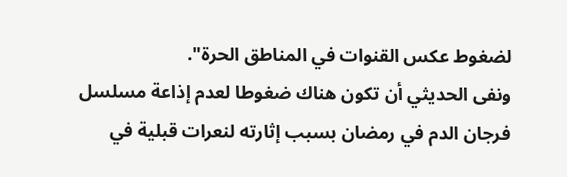لضغوط عكس القنوات في المناطق الحرة".
ونفى الحديثي أن تكون هناك ضغوطا لعدم إذاعة مسلسل فرجان الدم في رمضان بسبب إثارته لنعرات قبلية في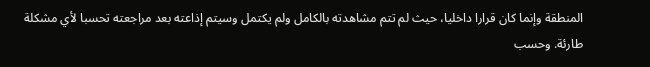المنطقة وإنما كان قرارا داخليا، حيث لم تتم مشاهدته بالكامل ولم يكتمل وسيتم إذاعته بعد مراجعته تحسبا لأي مشكلة طارئة. وحسب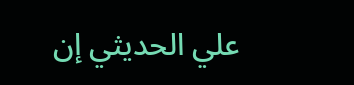علي الحديثي إن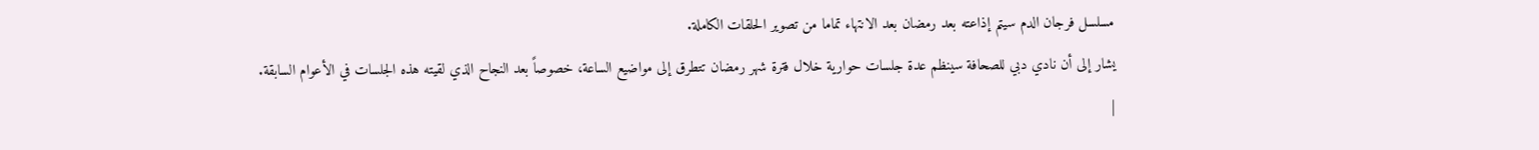مسلسل فرجان الدم سيتم إذاعته بعد رمضان بعد الانتهاء تماما من تصوير الحلقات الكاملة.
يشار إلى أن نادي دبي للصحافة سينظم عدة جلسات حوارية خلال فترة شهر رمضان تتطرق إلى مواضيع الساعة، خصوصاً بعد النجاح الذي لقيته هذه الجلسات في الأعوام السابقة.
|